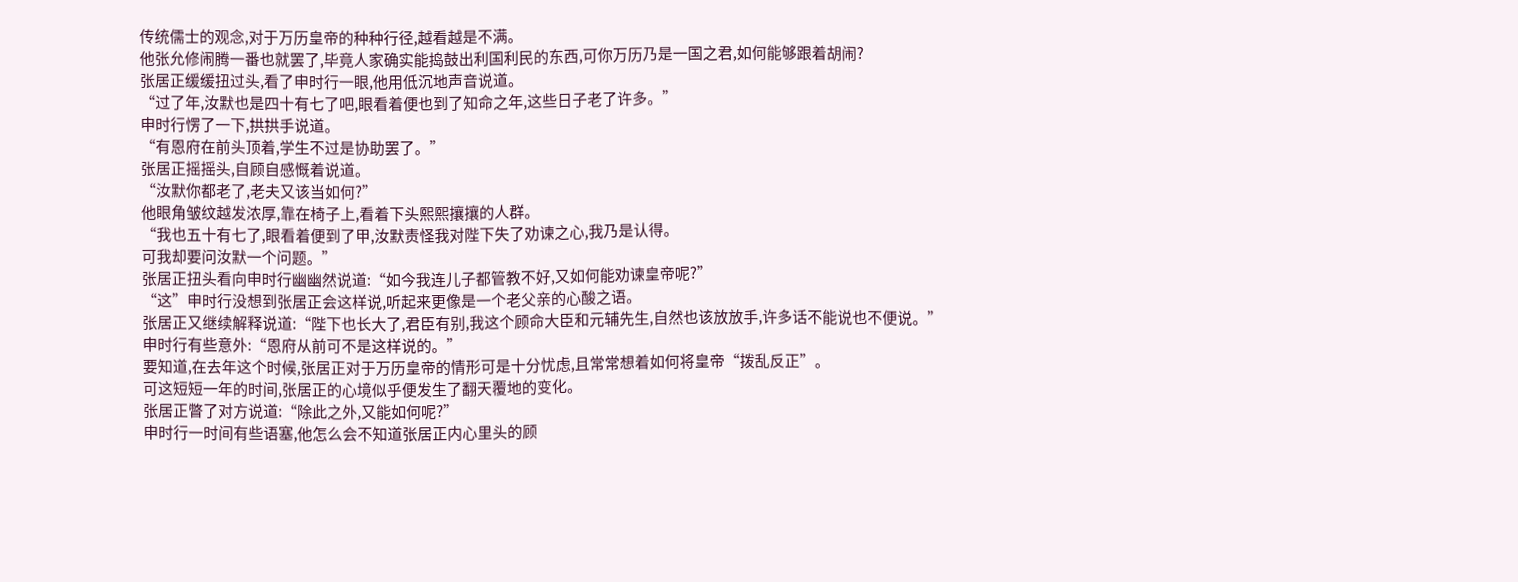传统儒士的观念,对于万历皇帝的种种行径,越看越是不满。
他张允修闹腾一番也就罢了,毕竟人家确实能捣鼓出利国利民的东西,可你万历乃是一国之君,如何能够跟着胡闹?
张居正缓缓扭过头,看了申时行一眼,他用低沉地声音说道。
“过了年,汝默也是四十有七了吧,眼看着便也到了知命之年,这些日子老了许多。”
申时行愣了一下,拱拱手说道。
“有恩府在前头顶着,学生不过是协助罢了。”
张居正摇摇头,自顾自感慨着说道。
“汝默你都老了,老夫又该当如何?”
他眼角皱纹越发浓厚,靠在椅子上,看着下头熙熙攘攘的人群。
“我也五十有七了,眼看着便到了甲,汝默责怪我对陛下失了劝谏之心,我乃是认得。
可我却要问汝默一个问题。”
张居正扭头看向申时行幽幽然说道:“如今我连儿子都管教不好,又如何能劝谏皇帝呢?”
“这”申时行没想到张居正会这样说,听起来更像是一个老父亲的心酸之语。
张居正又继续解释说道:“陛下也长大了,君臣有别,我这个顾命大臣和元辅先生,自然也该放放手,许多话不能说也不便说。”
申时行有些意外:“恩府从前可不是这样说的。”
要知道,在去年这个时候,张居正对于万历皇帝的情形可是十分忧虑,且常常想着如何将皇帝“拨乱反正”。
可这短短一年的时间,张居正的心境似乎便发生了翻天覆地的变化。
张居正瞥了对方说道:“除此之外,又能如何呢?”
申时行一时间有些语塞,他怎么会不知道张居正内心里头的顾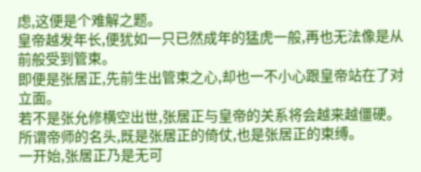虑,这便是个难解之题。
皇帝越发年长,便犹如一只已然成年的猛虎一般,再也无法像是从前般受到管束。
即便是张居正,先前生出管束之心,却也一不小心跟皇帝站在了对立面。
若不是张允修横空出世,张居正与皇帝的关系将会越来越僵硬。
所谓帝师的名头,既是张居正的倚仗,也是张居正的束缚。
一开始,张居正乃是无可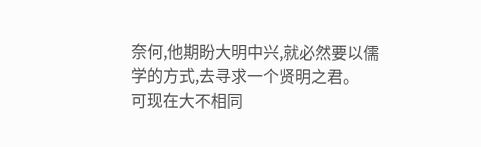奈何,他期盼大明中兴,就必然要以儒学的方式,去寻求一个贤明之君。
可现在大不相同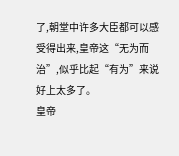了,朝堂中许多大臣都可以感受得出来,皇帝这“无为而治”,似乎比起“有为”来说好上太多了。
皇帝